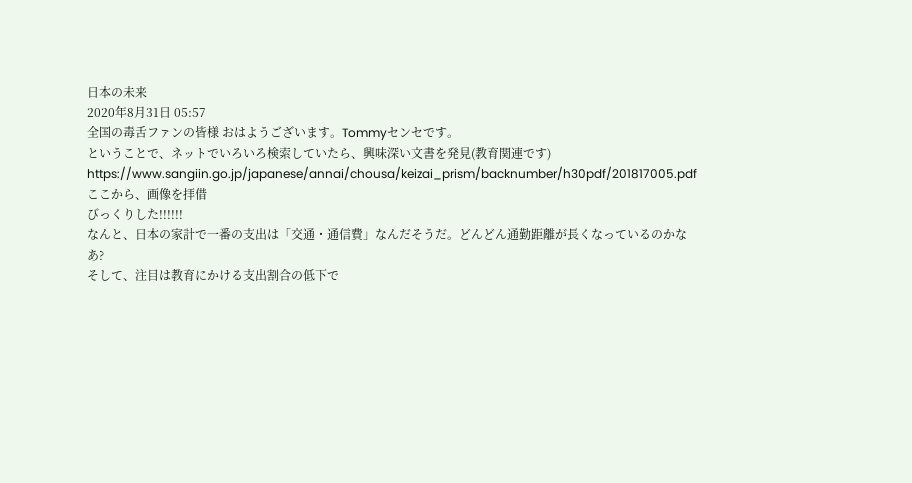日本の未来
2020年8月31日 05:57
全国の毒舌ファンの皆様 おはようございます。Tommyセンセです。
ということで、ネットでいろいろ検索していたら、興味深い文書を発見(教育関連です)
https://www.sangiin.go.jp/japanese/annai/chousa/keizai_prism/backnumber/h30pdf/201817005.pdf
ここから、画像を拝借
びっくりした!!!!!!
なんと、日本の家計で一番の支出は「交通・通信費」なんだそうだ。どんどん通勤距離が長くなっているのかなあ?
そして、注目は教育にかける支出割合の低下で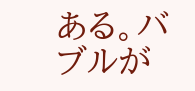ある。バブルが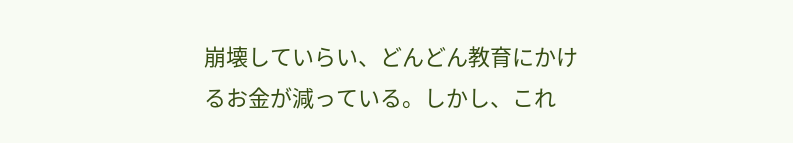崩壊していらい、どんどん教育にかけるお金が減っている。しかし、これ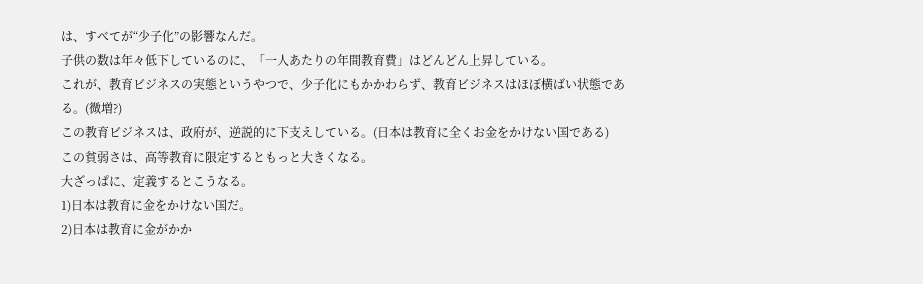は、すべてが“少子化”の影響なんだ。
子供の数は年々低下しているのに、「一人あたりの年間教育費」はどんどん上昇している。
これが、教育ビジネスの実態というやつで、少子化にもかかわらず、教育ビジネスはほぼ横ばい状態である。(微増?)
この教育ビジネスは、政府が、逆説的に下支えしている。(日本は教育に全くお金をかけない国である)
この貧弱さは、高等教育に限定するともっと大きくなる。
大ざっぱに、定義するとこうなる。
1)日本は教育に金をかけない国だ。
2)日本は教育に金がかか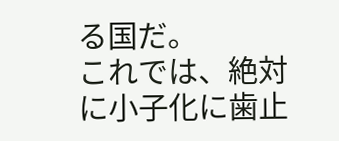る国だ。
これでは、絶対に小子化に歯止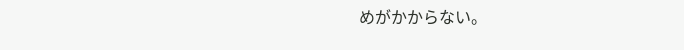めがかからない。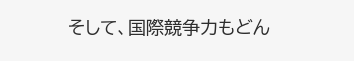そして、国際競争力もどん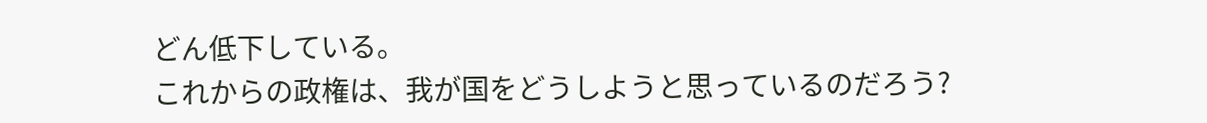どん低下している。
これからの政権は、我が国をどうしようと思っているのだろう?